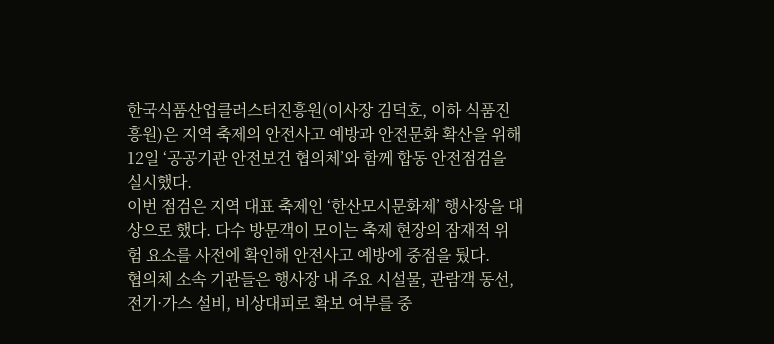한국식품산업클러스터진흥원(이사장 김덕호, 이하 식품진흥원)은 지역 축제의 안전사고 예방과 안전문화 확산을 위해 12일 ‘공공기관 안전보건 협의체’와 함께 합동 안전점검을 실시했다.
이번 점검은 지역 대표 축제인 ‘한산모시문화제’ 행사장을 대상으로 했다. 다수 방문객이 모이는 축제 현장의 잠재적 위험 요소를 사전에 확인해 안전사고 예방에 중점을 뒀다.
협의체 소속 기관들은 행사장 내 주요 시설물, 관람객 동선, 전기·가스 설비, 비상대피로 확보 여부를 중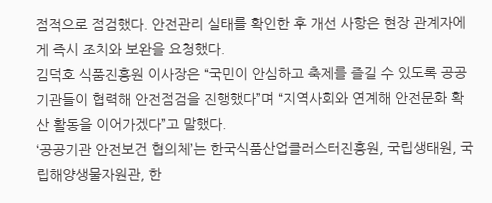점적으로 점검했다. 안전관리 실태를 확인한 후 개선 사항은 현장 관계자에게 즉시 조치와 보완을 요청했다.
김덕호 식품진흥원 이사장은 “국민이 안심하고 축제를 즐길 수 있도록 공공기관들이 협력해 안전점검을 진행했다”며 “지역사회와 연계해 안전문화 확산 활동을 이어가겠다”고 말했다.
‘공공기관 안전보건 협의체’는 한국식품산업클러스터진흥원, 국립생태원, 국립해양생물자원관, 한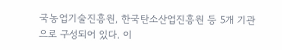국농업기술진흥원, 한국탄소산업진흥원 등 5개 기관으로 구성되어 있다. 이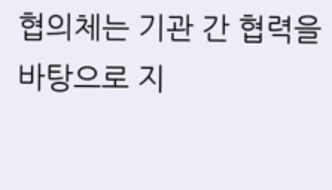협의체는 기관 간 협력을 바탕으로 지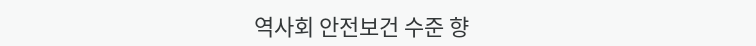역사회 안전보건 수준 향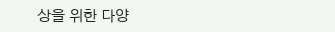상을 위한 다양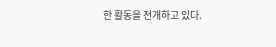한 활동을 전개하고 있다.